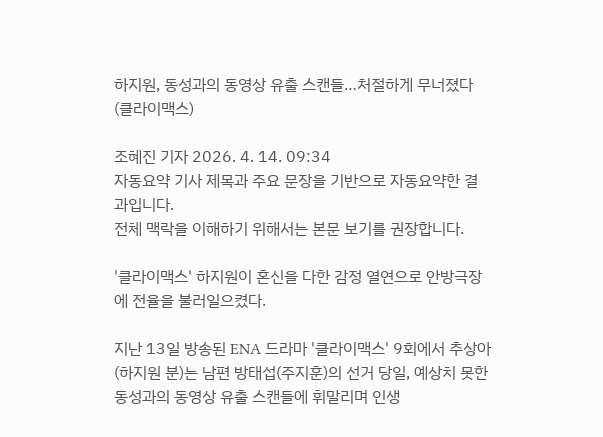하지원, 동성과의 동영상 유출 스캔들…처절하게 무너졌다 (클라이맥스)

조혜진 기자 2026. 4. 14. 09:34
자동요약 기사 제목과 주요 문장을 기반으로 자동요약한 결과입니다.
전체 맥락을 이해하기 위해서는 본문 보기를 권장합니다.

'클라이맥스' 하지원이 혼신을 다한 감정 열연으로 안방극장에 전율을 불러일으켰다.

지난 13일 방송된 ENA 드라마 '클라이맥스' 9회에서 추상아(하지원 분)는 남편 방태섭(주지훈)의 선거 당일, 예상치 못한 동성과의 동영상 유출 스캔들에 휘말리며 인생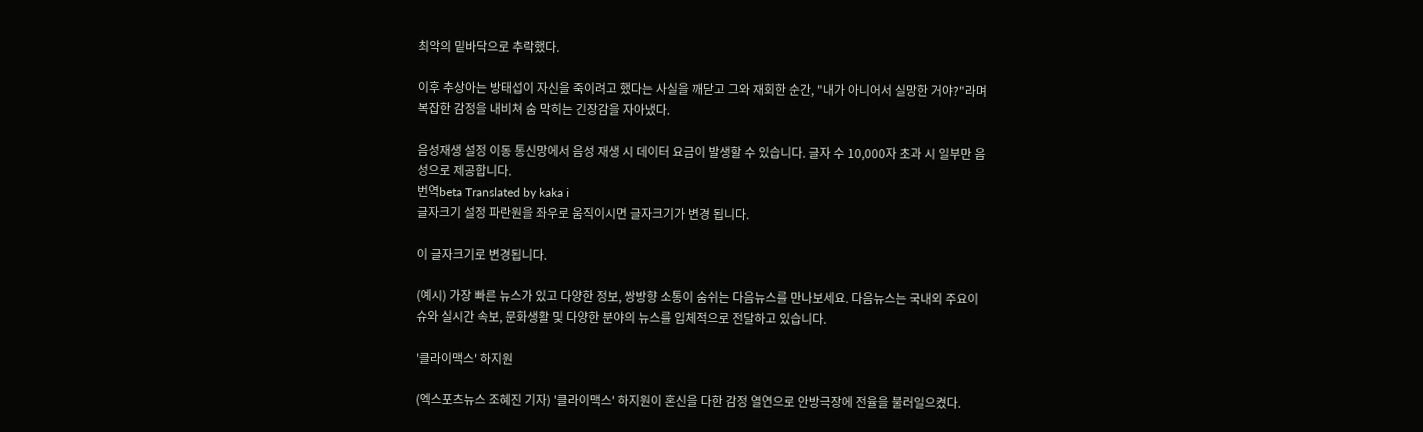최악의 밑바닥으로 추락했다.

이후 추상아는 방태섭이 자신을 죽이려고 했다는 사실을 깨닫고 그와 재회한 순간, "내가 아니어서 실망한 거야?"라며 복잡한 감정을 내비쳐 숨 막히는 긴장감을 자아냈다.

음성재생 설정 이동 통신망에서 음성 재생 시 데이터 요금이 발생할 수 있습니다. 글자 수 10,000자 초과 시 일부만 음성으로 제공합니다.
번역beta Translated by kaka i
글자크기 설정 파란원을 좌우로 움직이시면 글자크기가 변경 됩니다.

이 글자크기로 변경됩니다.

(예시) 가장 빠른 뉴스가 있고 다양한 정보, 쌍방향 소통이 숨쉬는 다음뉴스를 만나보세요. 다음뉴스는 국내외 주요이슈와 실시간 속보, 문화생활 및 다양한 분야의 뉴스를 입체적으로 전달하고 있습니다.

'클라이맥스' 하지원

(엑스포츠뉴스 조혜진 기자) '클라이맥스' 하지원이 혼신을 다한 감정 열연으로 안방극장에 전율을 불러일으켰다.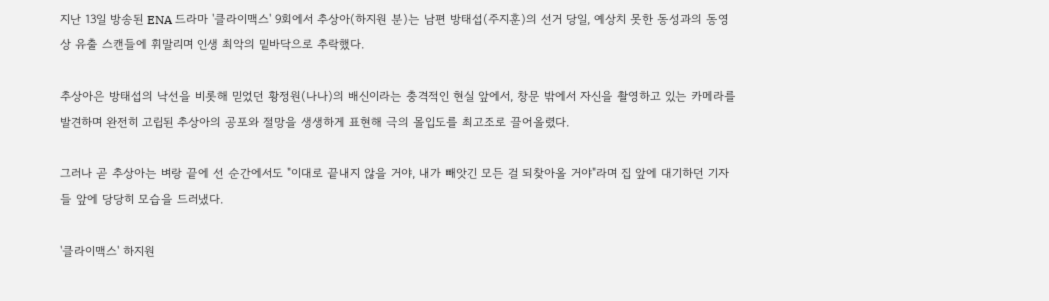지난 13일 방송된 ENA 드라마 '클라이맥스' 9회에서 추상아(하지원 분)는 남편 방태섭(주지훈)의 선거 당일, 예상치 못한 동성과의 동영상 유출 스캔들에 휘말리며 인생 최악의 밑바닥으로 추락했다.

추상아은 방태섭의 낙선을 비롯해 믿었던 황정원(나나)의 배신이라는 충격적인 현실 앞에서, 창문 밖에서 자신을 촬영하고 있는 카메라를 발견하며 완전히 고립된 추상아의 공포와 절망을 생생하게 표현해 극의 몰입도를 최고조로 끌어올렸다.

그러나 곧 추상아는 벼랑 끝에 선 순간에서도 "이대로 끝내지 않을 거야, 내가 빼앗긴 모든 걸 되찾아올 거야"라며 집 앞에 대기하던 기자들 앞에 당당히 모습을 드러냈다.

'클라이맥스' 하지원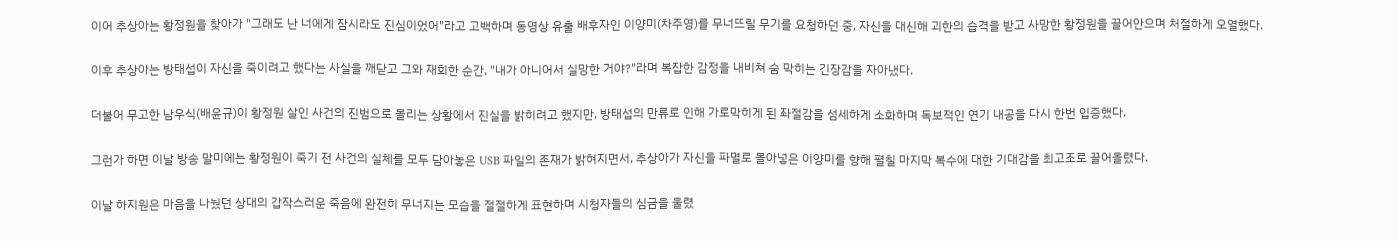이어 추상아는 황정원을 찾아가 "그래도 난 너에게 잠시라도 진심이었어"라고 고백하며 동영상 유출 배후자인 이양미(차주영)를 무너뜨릴 무기를 요청하던 중, 자신을 대신해 괴한의 습격을 받고 사망한 황정원을 끌어안으며 처절하게 오열했다.

이후 추상아는 방태섭이 자신을 죽이려고 했다는 사실을 깨닫고 그와 재회한 순간, "내가 아니어서 실망한 거야?"라며 복잡한 감정을 내비쳐 숨 막히는 긴장감을 자아냈다.

더불어 무고한 남우식(배윤규)이 황정원 살인 사건의 진범으로 몰리는 상황에서 진실을 밝히려고 했지만, 방태섭의 만류로 인해 가로막히게 된 좌절감을 섬세하게 소화하며 독보적인 연기 내공을 다시 한번 입증했다.

그런가 하면 이날 방송 말미에는 황정원이 죽기 전 사건의 실체를 모두 담아놓은 USB 파일의 존재가 밝혀지면서, 추상아가 자신을 파멸로 몰아넣은 이양미를 향해 펼칠 마지막 복수에 대한 기대감을 최고조로 끌어올렸다.

이날 하지원은 마음을 나눴던 상대의 갑작스러운 죽음에 완전히 무너지는 모습을 절절하게 표현하며 시청자들의 심금을 울렸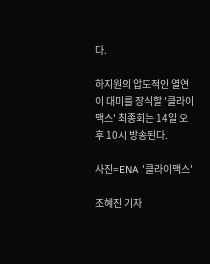다.

하지원의 압도적인 열연이 대미를 장식할 '클라이맥스' 최종회는 14일 오후 10시 방송된다.

사진=ENA '클라이맥스'

조혜진 기자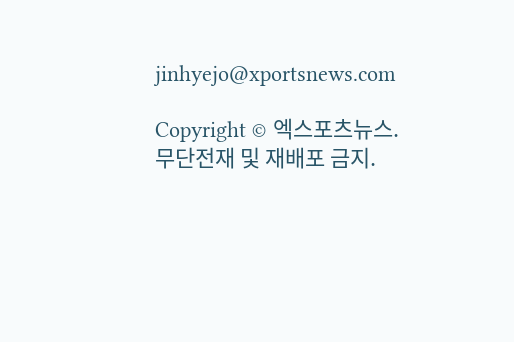jinhyejo@xportsnews.com

Copyright © 엑스포츠뉴스. 무단전재 및 재배포 금지.